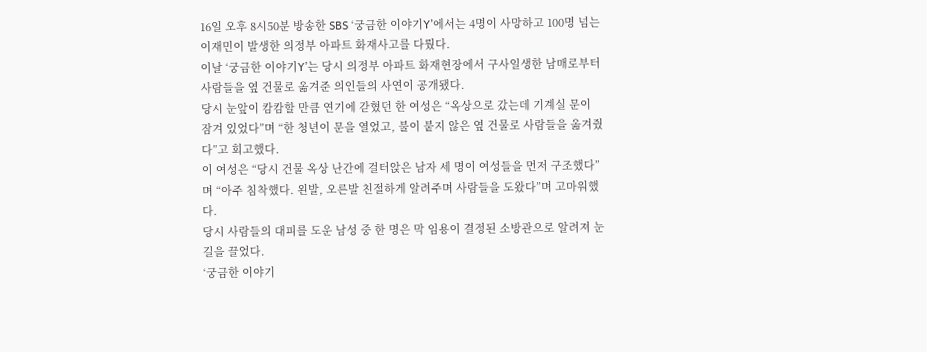16일 오후 8시50분 방송한 SBS ‘궁금한 이야기Y’에서는 4명이 사망하고 100명 넘는 이재민이 발생한 의정부 아파트 화재사고를 다뤘다.
이날 ‘궁금한 이야기Y’는 당시 의정부 아파트 화재현장에서 구사일생한 남매로부터 사람들을 옆 건물로 옮겨준 의인들의 사연이 공개됐다.
당시 눈앞이 캄캄할 만큼 연기에 갇혔던 한 여성은 “옥상으로 갔는데 기계실 문이 잠겨 있었다”며 “한 청년이 문을 열었고, 불이 붙지 않은 옆 건물로 사람들을 옮겨줬다”고 회고했다.
이 여성은 “당시 건물 옥상 난간에 걸터앉은 남자 세 명이 여성들을 먼저 구조했다”며 “아주 침착했다. 왼발, 오른발 친절하게 알려주며 사람들을 도왔다”며 고마워했다.
당시 사람들의 대피를 도운 남성 중 한 명은 막 임용이 결정된 소방관으로 알려져 눈길을 끌었다.
‘궁금한 이야기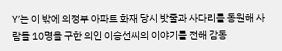Y’는 이 밖에 의정부 아파트 화재 당시 밧줄과 사다리를 동원해 사람들 10명을 구한 의인 이승선씨의 이야기를 전해 감동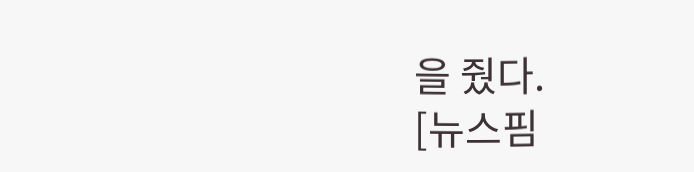을 줬다.
[뉴스핌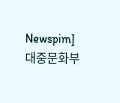Newspim] 대중문화부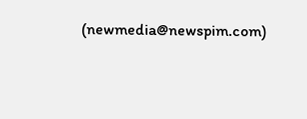(newmedia@newspim.com)